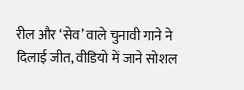रील और ‘सेव’ वाले चुनावी गाने ने दिलाई जीत, वीडियो में जाने सोशल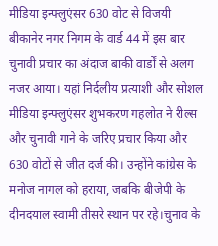मीडिया इन्फ्लुएंसर 630 वोट से विजयी
बीकानेर नगर निगम के वार्ड 44 में इस बार चुनावी प्रचार का अंदाज बाकी वार्डों से अलग नजर आया। यहां निर्दलीय प्रत्याशी और सोशल मीडिया इन्फ्लुएंसर शुभकरण गहलोत ने रील्स और चुनावी गाने के जरिए प्रचार किया और 630 वोटों से जीत दर्ज की। उन्होंने कांग्रेस के मनोज नागल को हराया, जबकि बीजेपी के दीनदयाल स्वामी तीसरे स्थान पर रहे।चुनाव के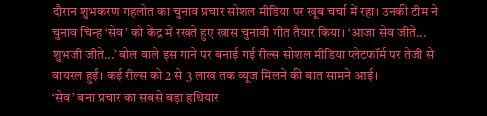दौरान शुभकरण गहलोत का चुनाव प्रचार सोशल मीडिया पर खूब चर्चा में रहा। उनकी टीम ने चुनाव चिन्ह ‘सेव’ को केंद्र में रखते हुए खास चुनावी गीत तैयार किया। ‘आजा सेव जीते... शुभजी जीते...’ बोल वाले इस गाने पर बनाई गई रील्स सोशल मीडिया प्लेटफॉर्म पर तेजी से वायरल हुईं। कई रील्स को 2 से 3 लाख तक व्यूज मिलने की बात सामने आई।
‘सेव’ बना प्रचार का सबसे बड़ा हथियार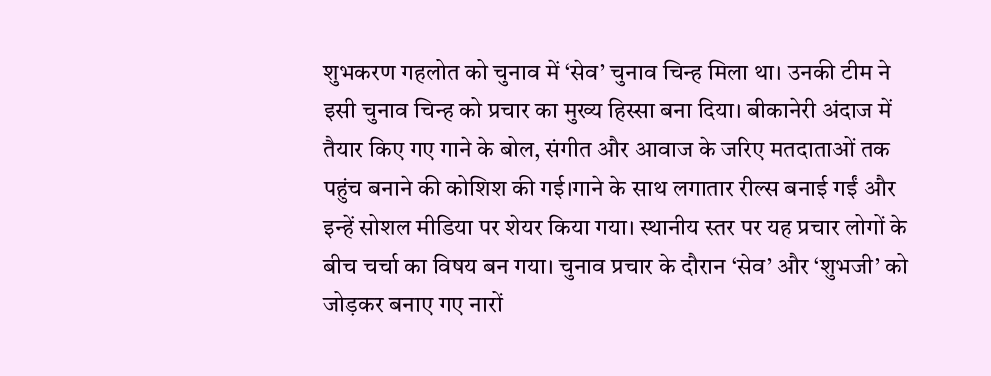शुभकरण गहलोत को चुनाव में ‘सेव’ चुनाव चिन्ह मिला था। उनकी टीम ने इसी चुनाव चिन्ह को प्रचार का मुख्य हिस्सा बना दिया। बीकानेरी अंदाज में तैयार किए गए गाने के बोल, संगीत और आवाज के जरिए मतदाताओं तक पहुंच बनाने की कोशिश की गई।गाने के साथ लगातार रील्स बनाई गईं और इन्हें सोशल मीडिया पर शेयर किया गया। स्थानीय स्तर पर यह प्रचार लोगों के बीच चर्चा का विषय बन गया। चुनाव प्रचार के दौरान ‘सेव’ और ‘शुभजी’ को जोड़कर बनाए गए नारों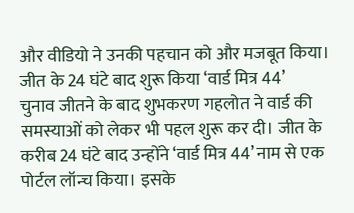और वीडियो ने उनकी पहचान को और मजबूत किया।
जीत के 24 घंटे बाद शुरू किया ‘वार्ड मित्र 44’
चुनाव जीतने के बाद शुभकरण गहलोत ने वार्ड की समस्याओं को लेकर भी पहल शुरू कर दी। जीत के करीब 24 घंटे बाद उन्होंने ‘वार्ड मित्र 44’ नाम से एक पोर्टल लॉन्च किया। इसके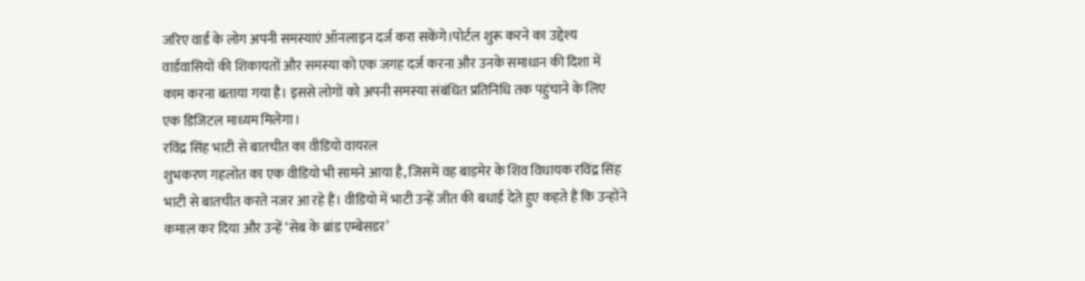जरिए वार्ड के लोग अपनी समस्याएं ऑनलाइन दर्ज करा सकेंगे।पोर्टल शुरू करने का उद्देश्य वार्डवासियों की शिकायतों और समस्या को एक जगह दर्ज करना और उनके समाधान की दिशा में काम करना बताया गया है। इससे लोगों को अपनी समस्या संबंधित प्रतिनिधि तक पहुंचाने के लिए एक डिजिटल माध्यम मिलेगा।
रविंद्र सिंह भाटी से बातचीत का वीडियो वायरल
शुभकरण गहलोत का एक वीडियो भी सामने आया है, जिसमें वह बाड़मेर के शिव विधायक रविंद्र सिंह भाटी से बातचीत करते नजर आ रहे हैं। वीडियो में भाटी उन्हें जीत की बधाई देते हुए कहते हैं कि उन्होंने कमाल कर दिया और उन्हें ‘सेब के ब्रांड एम्बेसडर’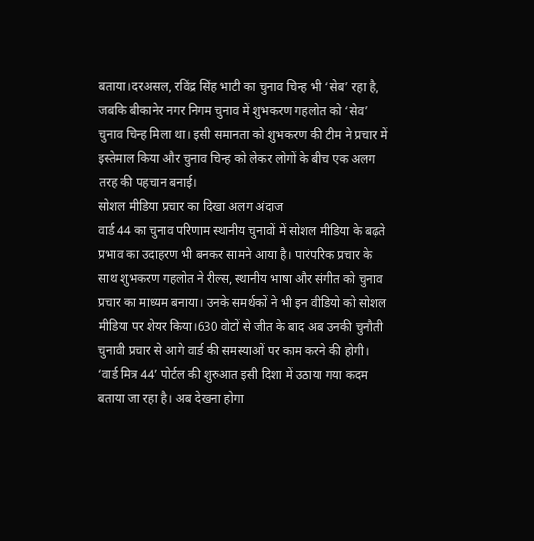बताया।दरअसल, रविंद्र सिंह भाटी का चुनाव चिन्ह भी ‘सेब’ रहा है, जबकि बीकानेर नगर निगम चुनाव में शुभकरण गहलोत को ‘सेव’ चुनाव चिन्ह मिला था। इसी समानता को शुभकरण की टीम ने प्रचार में इस्तेमाल किया और चुनाव चिन्ह को लेकर लोगों के बीच एक अलग तरह की पहचान बनाई।
सोशल मीडिया प्रचार का दिखा अलग अंदाज
वार्ड 44 का चुनाव परिणाम स्थानीय चुनावों में सोशल मीडिया के बढ़ते प्रभाव का उदाहरण भी बनकर सामने आया है। पारंपरिक प्रचार के साथ शुभकरण गहलोत ने रील्स, स्थानीय भाषा और संगीत को चुनाव प्रचार का माध्यम बनाया। उनके समर्थकों ने भी इन वीडियो को सोशल मीडिया पर शेयर किया।630 वोटों से जीत के बाद अब उनकी चुनौती चुनावी प्रचार से आगे वार्ड की समस्याओं पर काम करने की होगी। ‘वार्ड मित्र 44’ पोर्टल की शुरुआत इसी दिशा में उठाया गया कदम बताया जा रहा है। अब देखना होगा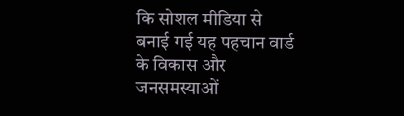कि सोशल मीडिया से बनाई गई यह पहचान वार्ड के विकास और जनसमस्याओं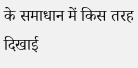के समाधान में किस तरह दिखाई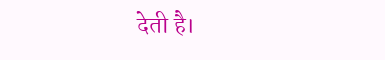देती है।